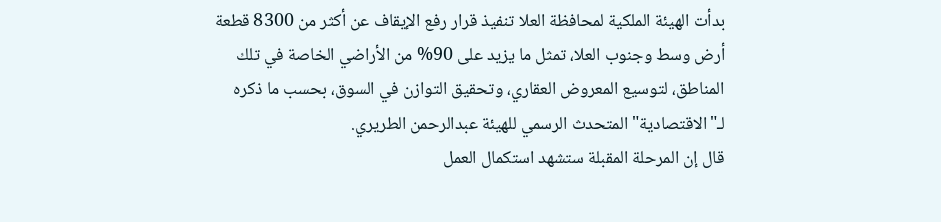بدأت الهيئة الملكية لمحافظة العلا تنفيذ قرار رفع الإيقاف عن أكثر من 8300 قطعة أرض وسط وجنوب العلا، تمثل ما يزيد على 90% من الأراضي الخاصة في تلك المناطق، لتوسيع المعروض العقاري، وتحقيق التوازن في السوق، بحسب ما ذكره لـ"الاقتصادية" المتحدث الرسمي للهيئة عبدالرحمن الطريري.
قال إن المرحلة المقبلة ستشهد استكمال العمل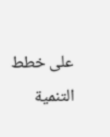على خطط التنمية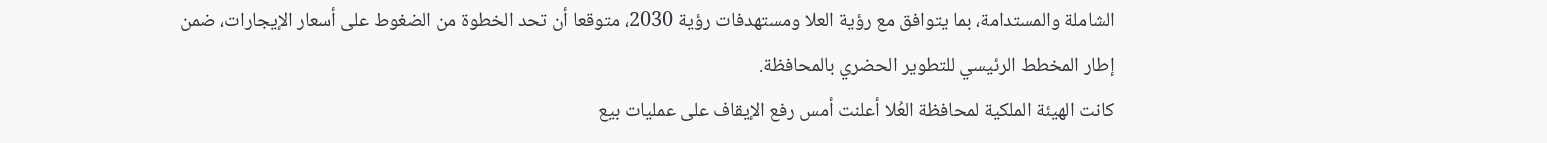الشاملة والمستدامة، بما يتوافق مع رؤية العلا ومستهدفات رؤية 2030، متوقعا أن تحد الخطوة من الضغوط على أسعار الإيجارات، ضمن إطار المخطط الرئيسي للتطوير الحضري بالمحافظة.
كانت الهيئة الملكية لمحافظة العُلا أعلنت أمس رفع الإيقاف على عمليات بيع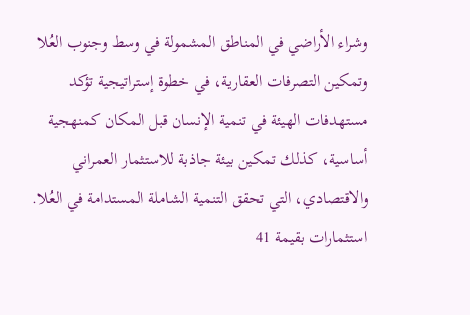وشراء الأراضي في المناطق المشمولة في وسط وجنوب العُلا وتمكين التصرفات العقارية، في خطوة إستراتيجية تؤكد مستهدفات الهيئة في تنمية الإنسان قبل المكان كمنهجية أساسية، كذلك تمكين بيئة جاذبة للاستثمار العمراني والاقتصادي، التي تحقق التنمية الشاملة المستدامة في العُلا.
استثمارات بقيمة 41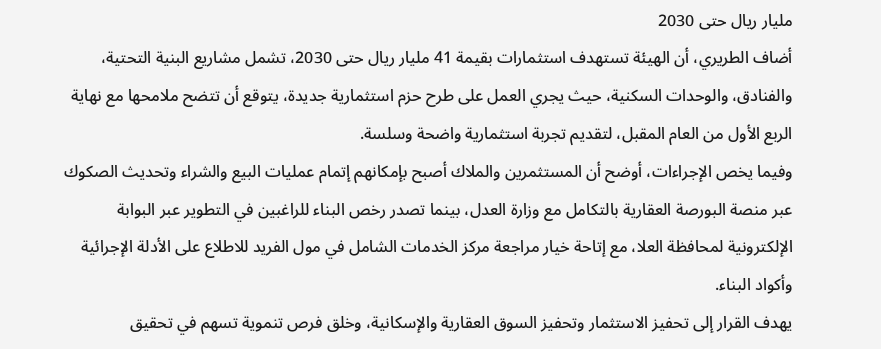مليار ريال حتى 2030
أضاف الطريري، أن الهيئة تستهدف استثمارات بقيمة 41 مليار ريال حتى 2030، تشمل مشاريع البنية التحتية، والفنادق، والوحدات السكنية، حيث يجري العمل على طرح حزم استثمارية جديدة، يتوقع أن تتضح ملامحها مع نهاية الربع الأول من العام المقبل، لتقديم تجربة استثمارية واضحة وسلسة.
وفيما يخص الإجراءات، أوضح أن المستثمرين والملاك أصبح بإمكانهم إتمام عمليات البيع والشراء وتحديث الصكوك عبر منصة البورصة العقارية بالتكامل مع وزارة العدل، بينما تصدر رخص البناء للراغبين في التطوير عبر البوابة الإلكترونية لمحافظة العلا، مع إتاحة خيار مراجعة مركز الخدمات الشامل في مول الفريد للاطلاع على الأدلة الإجرائية وأكواد البناء.
يهدف القرار إلى تحفيز الاستثمار وتحفيز السوق العقارية والإسكانية، وخلق فرص تنموية تسهم في تحقيق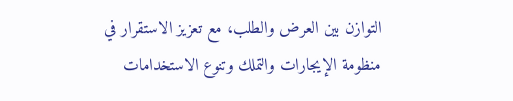التوازن بين العرض والطلب، مع تعزيز الاستقرار في منظومة الإيجارات والتملك وتنوع الاستخدامات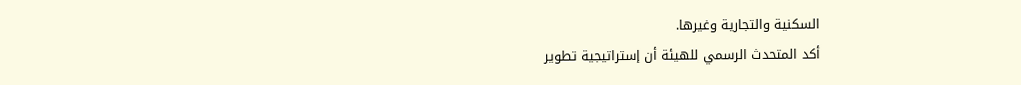السكنية والتجارية وغيرها.
أكد المتحدث الرسمي للهيئة أن إستراتيجية تطوير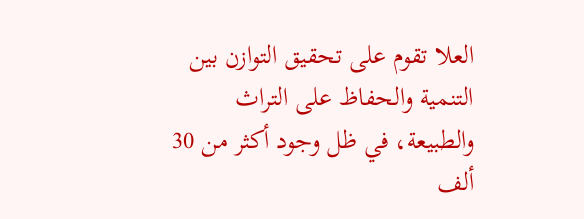العلا تقوم على تحقيق التوازن بين التنمية والحفاظ على التراث والطبيعة، في ظل وجود أكثر من 30 ألف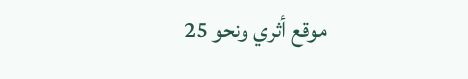موقع أثري ونحو 25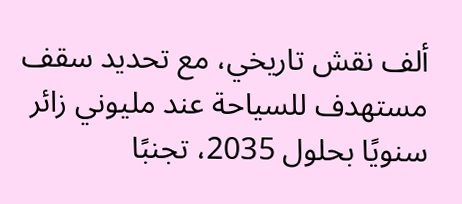ألف نقش تاريخي، مع تحديد سقف مستهدف للسياحة عند مليوني زائر سنويًا بحلول 2035، تجنبًا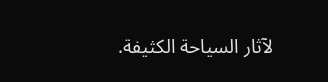لآثار السياحة الكثيفة.